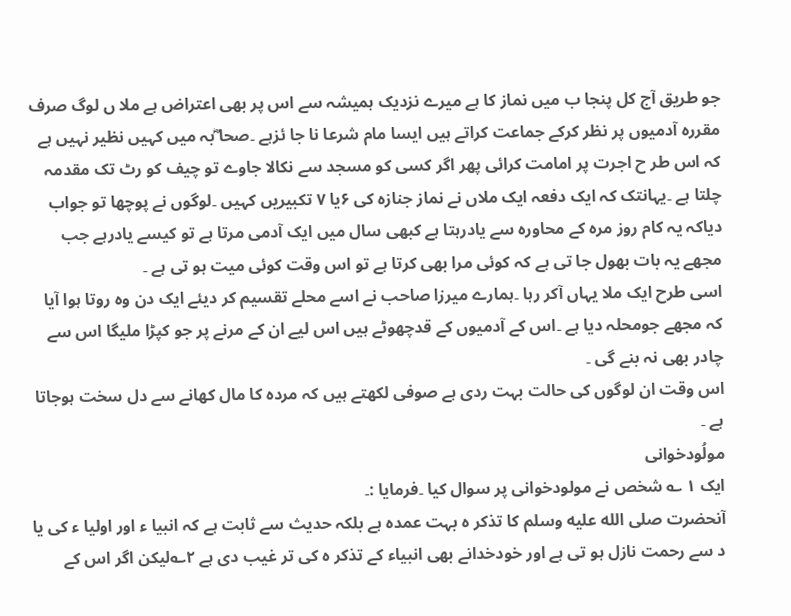جو طریق آج کل پنجا ب میں نماز کا ہے میرے نزدیک ہمیشہ سے اس پر بھی اعتراض ہے ملا ں لوگ صرف مقررہ آدمیوں پر نظر کرکے جماعت کراتے ہیں ایسا مام شرعا نا جا ئزہے ۔صحا ؓبہ میں کہیں نظیر نہیں ہے کہ اس طر ح اجرت پر امامت کرائی پھر اگر کسی کو مسجد سے نکالا جاوے تو چیف کو رٹ تک مقدمہ چلتا ہے ۔یہانتک کہ ایک دفعہ ایک ملاں نے نماز جنازہ کی ۶یا ۷ تکبیریں کہیں ۔لوگوں نے پوچھا تو جواب دیاکہ یہ کام روز مرہ کے محاورہ سے یادرہتا ہے کبھی سال میں ایک آدمی مرتا ہے تو کیسے یادرہے جب مجھے یہ بات بھول جا تی ہے کہ کوئی مرا بھی کرتا ہے تو اس وقت کوئی میت ہو تی ہے ۔
اسی طرح ایک ملا یہاں آکر رہا ۔ہمارے میرزا صاحب نے اسے محلے تقسیم کر دیئے ایک دن وہ روتا ہوا آیا کہ مجھے جومحلہ دیا ہے ۔اس کے آدمیوں کے قدچھوٹے ہیں اس لیے ان کے مرنے پر جو کپڑا ملیگا اس سے چادر بھی نہ بنے گی ۔
اس وقت ان لوگوں کی حالت بہت ردی ہے صوفی لکھتے ہیں کہ مردہ کا مال کھانے سے دل سخت ہوجاتا ہے ۔
مولُودخوانی
ایک ۱ ؎ شخص نے مولودخوانی پر سوال کیا ۔فرمایا :۔
آنحضرت صلى الله عليه وسلم کا تذکر ہ بہت عمدہ ہے بلکہ حدیث سے ثابت ہے کہ انبیا ء اور اولیا ء کی یا د سے رحمت نازل ہو تی ہے اور خودخدانے بھی انبیاء کے تذکر ہ کی تر غیب دی ہے ۲؎لیکن اگر اس کے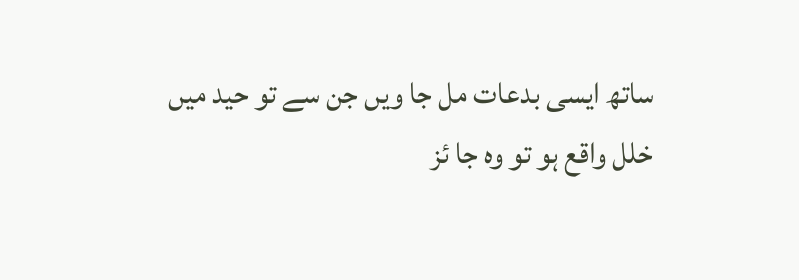ساتھ ایسی بدعات مل جا ویں جن سے تو حید میں خلل واقع ہو تو وہ جا ئز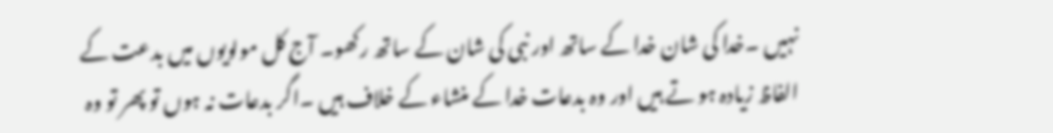نہیں ۔خدا کی شان خدا کے ساتھ اور نبی کی شان کے ساتھ رکھو۔ آج کل مولویوں میں بدعت کے الفاظ زیادہ ہو تے ہیں اور وہ بدعات خدا کے منشاء کے خلاف ہیں ۔اگر بدعات نہ ہوں تو پھر تو وہ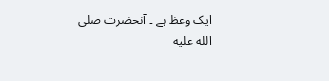ایک وعظ ہے ۔ آنحضرت صلى الله عليه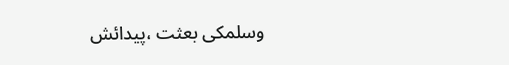وسلمکی بعثت ،پیدائش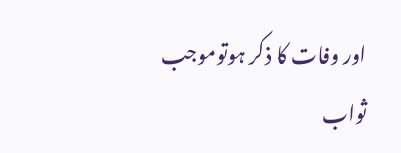اور وفات کا ذکر ہوتوموجب ثواب